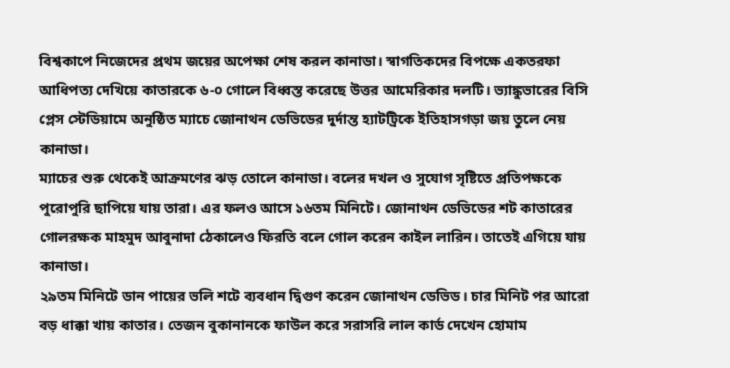বিশ্বকাপে নিজেদের প্রথম জয়ের অপেক্ষা শেষ করল কানাডা। স্বাগতিকদের বিপক্ষে একতরফা আধিপত্য দেখিয়ে কাতারকে ৬-০ গোলে বিধ্বস্ত করেছে উত্তর আমেরিকার দলটি। ভ্যাঙ্কুভারের বিসি প্লেস স্টেডিয়ামে অনুষ্ঠিত ম্যাচে জোনাথন ডেভিডের দুর্দান্ত হ্যাটট্রিকে ইতিহাসগড়া জয় তুলে নেয় কানাডা।
ম্যাচের শুরু থেকেই আক্রমণের ঝড় তোলে কানাডা। বলের দখল ও সুযোগ সৃষ্টিতে প্রতিপক্ষকে পুরোপুরি ছাপিয়ে যায় তারা। এর ফলও আসে ১৬তম মিনিটে। জোনাথন ডেভিডের শট কাতারের গোলরক্ষক মাহমুদ আবুনাদা ঠেকালেও ফিরতি বলে গোল করেন কাইল লারিন। তাতেই এগিয়ে যায় কানাডা।
২৯তম মিনিটে ডান পায়ের ভলি শটে ব্যবধান দ্বিগুণ করেন জোনাথন ডেভিড। চার মিনিট পর আরো বড় ধাক্কা খায় কাতার। তেজন বুকানানকে ফাউল করে সরাসরি লাল কার্ড দেখেন হোমাম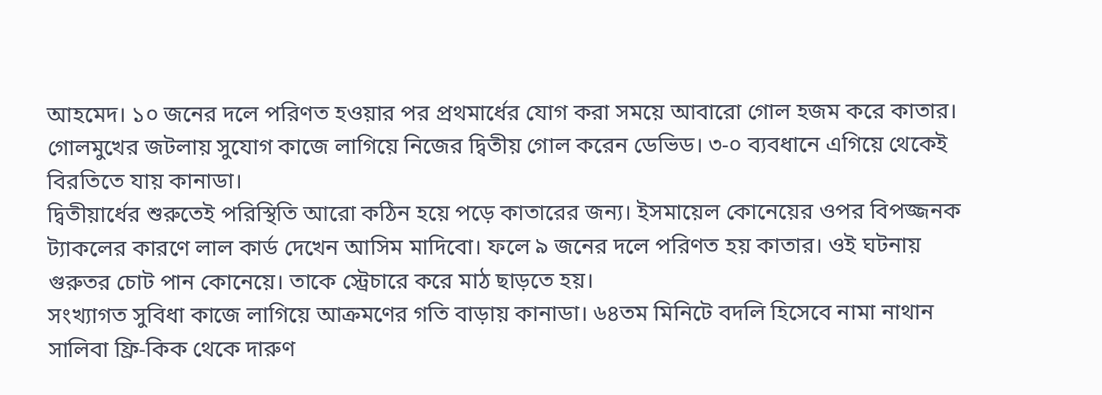আহমেদ। ১০ জনের দলে পরিণত হওয়ার পর প্রথমার্ধের যোগ করা সময়ে আবারো গোল হজম করে কাতার। গোলমুখের জটলায় সুযোগ কাজে লাগিয়ে নিজের দ্বিতীয় গোল করেন ডেভিড। ৩-০ ব্যবধানে এগিয়ে থেকেই বিরতিতে যায় কানাডা।
দ্বিতীয়ার্ধের শুরুতেই পরিস্থিতি আরো কঠিন হয়ে পড়ে কাতারের জন্য। ইসমায়েল কোনেয়ের ওপর বিপজ্জনক ট্যাকলের কারণে লাল কার্ড দেখেন আসিম মাদিবো। ফলে ৯ জনের দলে পরিণত হয় কাতার। ওই ঘটনায় গুরুতর চোট পান কোনেয়ে। তাকে স্ট্রেচারে করে মাঠ ছাড়তে হয়।
সংখ্যাগত সুবিধা কাজে লাগিয়ে আক্রমণের গতি বাড়ায় কানাডা। ৬৪তম মিনিটে বদলি হিসেবে নামা নাথান সালিবা ফ্রি-কিক থেকে দারুণ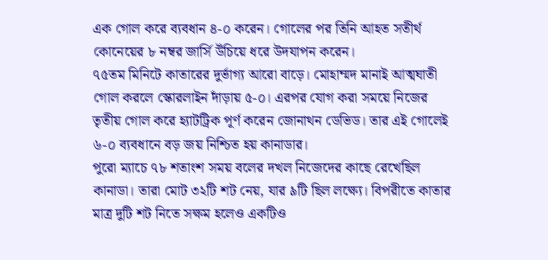এক গোল করে ব্যবধান ৪-০ করেন। গোলের পর তিনি আহত সতীর্থ কোনেয়ের ৮ নম্বর জার্সি উঁচিয়ে ধরে উদযাপন করেন।
৭৫তম মিনিটে কাতারের দুর্ভাগ্য আরো বাড়ে। মোহাম্মদ মানাই আত্মঘাতী গোল করলে স্কোরলাইন দাঁড়ায় ৫-০। এরপর যোগ করা সময়ে নিজের তৃতীয় গোল করে হ্যাটট্রিক পূর্ণ করেন জোনাথন ডেভিড। তার এই গোলেই ৬-০ ব্যবধানে বড় জয় নিশ্চিত হয় কানাডার।
পুরো ম্যাচে ৭৮ শতাংশ সময় বলের দখল নিজেদের কাছে রেখেছিল কানাডা। তারা মোট ৩২টি শট নেয়, যার ৯টি ছিল লক্ষ্যে। বিপরীতে কাতার মাত্র দুটি শট নিতে সক্ষম হলেও একটিও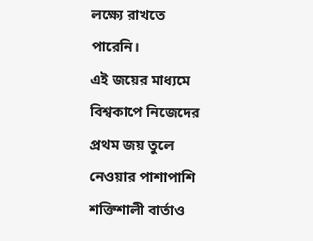লক্ষ্যে রাখতে পারেনি।
এই জয়ের মাধ্যমে বিশ্বকাপে নিজেদের প্রথম জয় তুলে নেওয়ার পাশাপাশি শক্তিশালী বার্তাও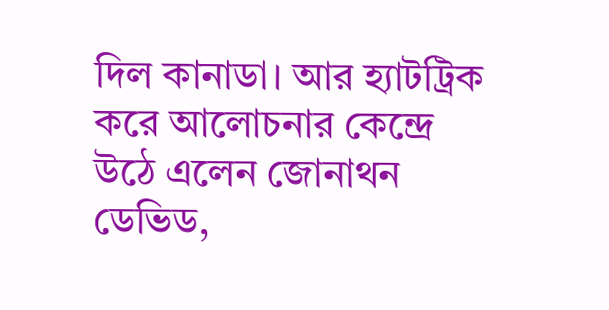দিল কানাডা। আর হ্যাটট্রিক করে আলোচনার কেন্দ্রে উঠে এলেন জোনাথন ডেভিড,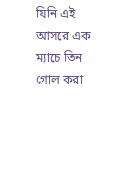যিনি এই আসরে এক ম্যাচে তিন গোল করা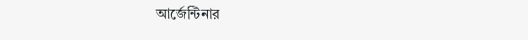আর্জেন্টিনার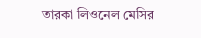তারকা লিওনেল মেসির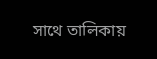সাথে তালিকায়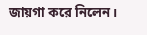জায়গা করে নিলেন।